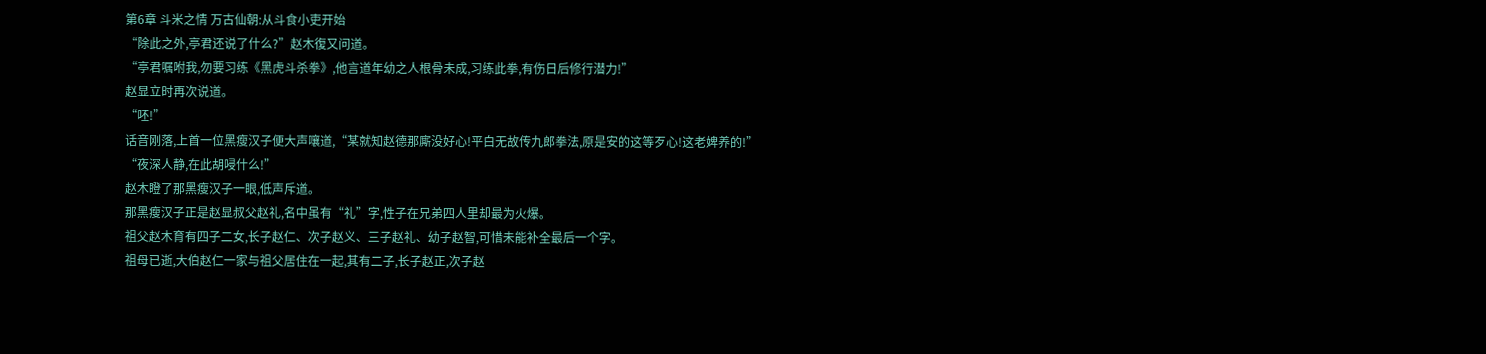第6章 斗米之情 万古仙朝:从斗食小吏开始
“除此之外,亭君还说了什么?”赵木復又问道。
“亭君嘱咐我,勿要习练《黑虎斗杀拳》,他言道年幼之人根骨未成,习练此拳,有伤日后修行潜力!”
赵显立时再次说道。
“呸!”
话音刚落,上首一位黑瘦汉子便大声嚷道,“某就知赵德那廝没好心!平白无故传九郎拳法,原是安的这等歹心!这老婢养的!”
“夜深人静,在此胡唚什么!”
赵木瞪了那黑瘦汉子一眼,低声斥道。
那黑瘦汉子正是赵显叔父赵礼,名中虽有“礼”字,性子在兄弟四人里却最为火爆。
祖父赵木育有四子二女,长子赵仁、次子赵义、三子赵礼、幼子赵智,可惜未能补全最后一个字。
祖母已逝,大伯赵仁一家与祖父居住在一起,其有二子,长子赵正,次子赵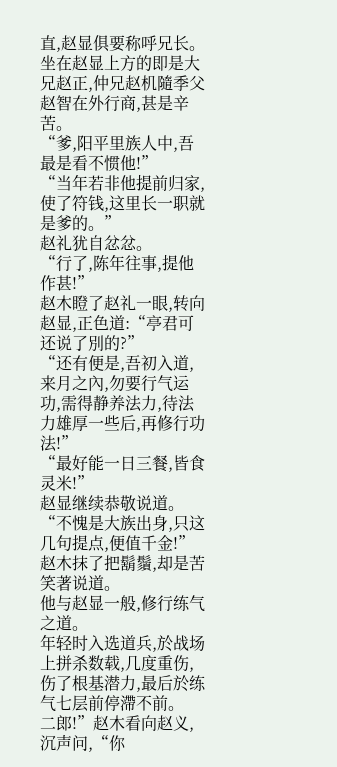直,赵显俱要称呼兄长。
坐在赵显上方的即是大兄赵正,仲兄赵机隨季父赵智在外行商,甚是辛苦。
“爹,阳平里族人中,吾最是看不惯他!”
“当年若非他提前归家,使了符钱,这里长一职就是爹的。”
赵礼犹自忿忿。
“行了,陈年往事,提他作甚!”
赵木瞪了赵礼一眼,转向赵显,正色道:“亭君可还说了別的?”
“还有便是,吾初入道,来月之內,勿要行气运功,需得静养法力,待法力雄厚一些后,再修行功法!”
“最好能一日三餐,皆食灵米!”
赵显继续恭敬说道。
“不愧是大族出身,只这几句提点,便值千金!”
赵木抹了把鬍鬚,却是苦笑著说道。
他与赵显一般,修行练气之道。
年轻时入选道兵,於战场上拼杀数载,几度重伤,伤了根基潜力,最后於练气七层前停滯不前。
二郎!”赵木看向赵义,沉声问,“你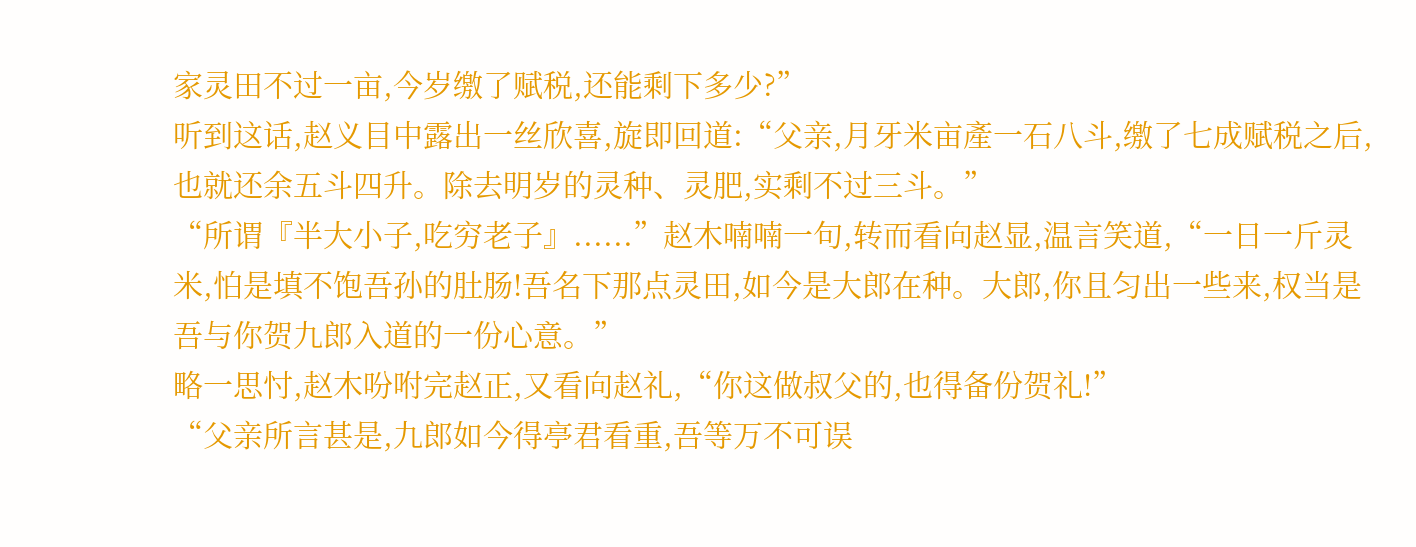家灵田不过一亩,今岁缴了赋税,还能剩下多少?”
听到这话,赵义目中露出一丝欣喜,旋即回道:“父亲,月牙米亩產一石八斗,缴了七成赋税之后,也就还余五斗四升。除去明岁的灵种、灵肥,实剩不过三斗。”
“所谓『半大小子,吃穷老子』......”赵木喃喃一句,转而看向赵显,温言笑道,“一日一斤灵米,怕是填不饱吾孙的肚肠!吾名下那点灵田,如今是大郎在种。大郎,你且匀出一些来,权当是吾与你贺九郎入道的一份心意。”
略一思忖,赵木吩咐完赵正,又看向赵礼,“你这做叔父的,也得备份贺礼!”
“父亲所言甚是,九郎如今得亭君看重,吾等万不可误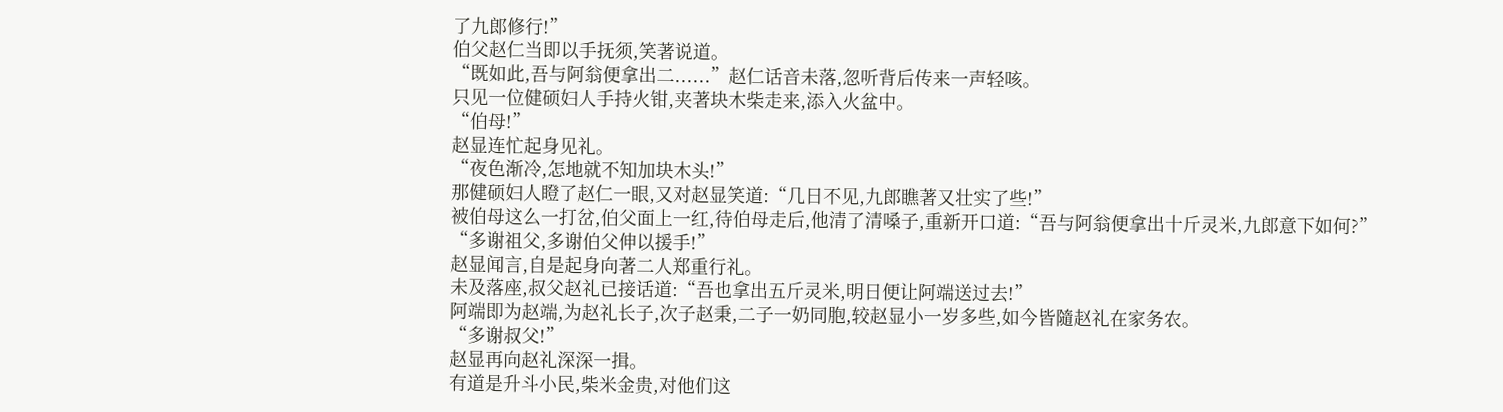了九郎修行!”
伯父赵仁当即以手抚须,笑著说道。
“既如此,吾与阿翁便拿出二......”赵仁话音未落,忽听背后传来一声轻咳。
只见一位健硕妇人手持火钳,夹著块木柴走来,添入火盆中。
“伯母!”
赵显连忙起身见礼。
“夜色渐冷,怎地就不知加块木头!”
那健硕妇人瞪了赵仁一眼,又对赵显笑道:“几日不见,九郎瞧著又壮实了些!”
被伯母这么一打岔,伯父面上一红,待伯母走后,他清了清嗓子,重新开口道:“吾与阿翁便拿出十斤灵米,九郎意下如何?”
“多谢祖父,多谢伯父伸以援手!”
赵显闻言,自是起身向著二人郑重行礼。
未及落座,叔父赵礼已接话道:“吾也拿出五斤灵米,明日便让阿端送过去!”
阿端即为赵端,为赵礼长子,次子赵秉,二子一奶同胞,较赵显小一岁多些,如今皆隨赵礼在家务农。
“多谢叔父!”
赵显再向赵礼深深一揖。
有道是升斗小民,柴米金贵,对他们这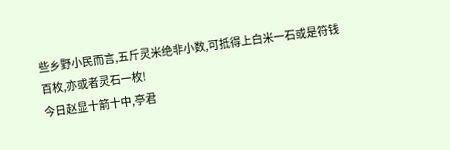些乡野小民而言,五斤灵米绝非小数,可抵得上白米一石或是符钱百枚,亦或者灵石一枚!
今日赵显十箭十中,亭君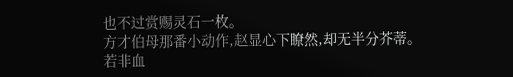也不过赏赐灵石一枚。
方才伯母那番小动作,赵显心下瞭然,却无半分芥蒂。
若非血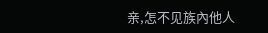亲,怎不见族內他人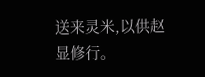送来灵米,以供赵显修行。